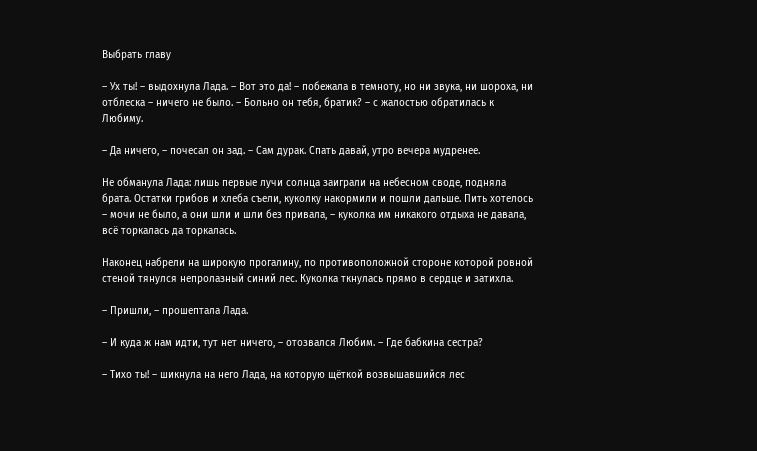Выбрать главу

– Ух ты! – выдохнула Лада. – Вот это да! – побежала в темноту, но ни звука, ни шороха, ни отблеска – ничего не было. – Больно он тебя, братик? – с жалостью обратилась к Любиму.

– Да ничего, – почесал он зад. – Сам дурак. Спать давай, утро вечера мудренее.

Не обманула Лада: лишь первые лучи солнца заиграли на небесном своде, подняла брата. Остатки грибов и хлеба съели, куколку накормили и пошли дальше. Пить хотелось – мочи не было, а они шли и шли без привала, – куколка им никакого отдыха не давала, всё торкалась да торкалась.

Наконец набрели на широкую прогалину, по противоположной стороне которой ровной стеной тянулся непролазный синий лес. Куколка ткнулась прямо в сердце и затихла.

– Пришли, – прошептала Лада.

– И куда ж нам идти, тут нет ничего, – отозвался Любим. – Где бабкина сестра?

– Тихо ты! – шикнула на него Лада, на которую щёткой возвышавшийся лес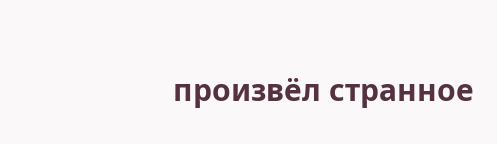произвёл странное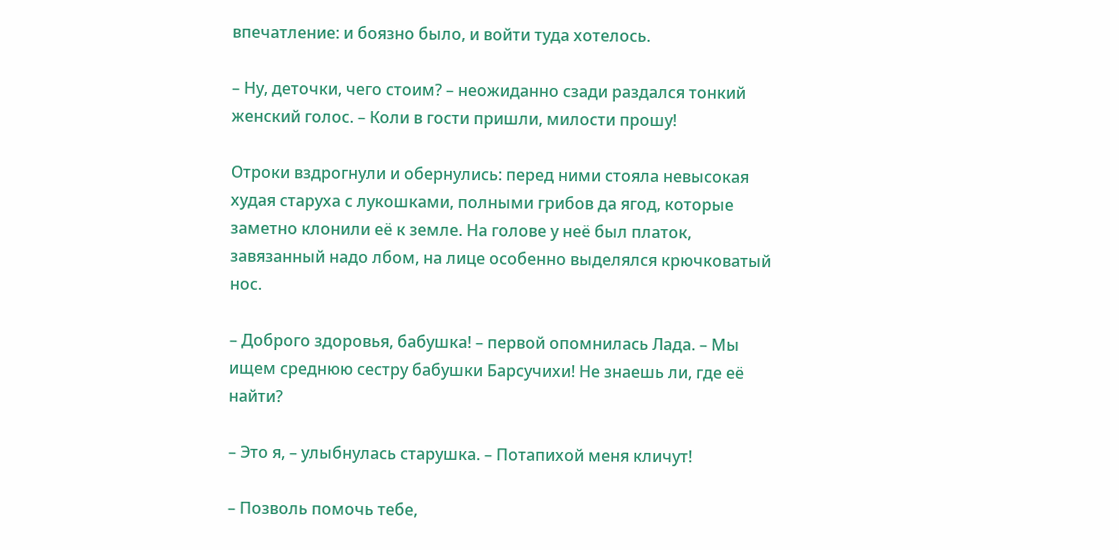впечатление: и боязно было, и войти туда хотелось.

– Ну, деточки, чего стоим? – неожиданно сзади раздался тонкий женский голос. – Коли в гости пришли, милости прошу!

Отроки вздрогнули и обернулись: перед ними стояла невысокая худая старуха с лукошками, полными грибов да ягод, которые заметно клонили её к земле. На голове у неё был платок, завязанный надо лбом, на лице особенно выделялся крючковатый нос.

– Доброго здоровья, бабушка! – первой опомнилась Лада. – Мы ищем среднюю сестру бабушки Барсучихи! Не знаешь ли, где её найти?

– Это я, – улыбнулась старушка. – Потапихой меня кличут!

– Позволь помочь тебе,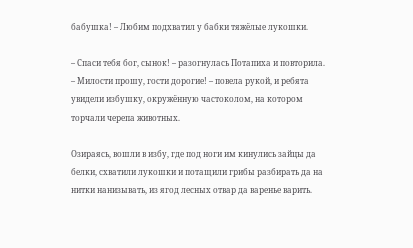бабушка! – Любим подхватил у бабки тяжёлые лукошки.

– Спаси тебя бог, сынок! – разогнулась Потапиха и повторила. – Милости прошу, гости дорогие! – повела рукой, и ребята увидели избушку, окружённую частоколом, на котором торчали черепа животных.

Озираясь, вошли в избу, где под ноги им кинулись зайцы да белки, схватили лукошки и потащили грибы разбирать да на нитки нанизывать, из ягод лесных отвар да варенье варить.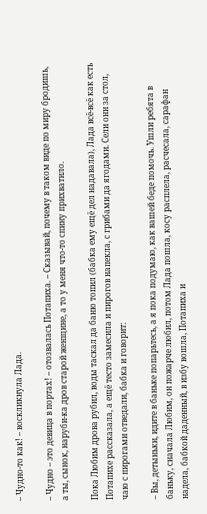– Чудно-то как! – воскликнула Лада.

– Чудно – это девица в портах! – отозвалась Потапиха. – Сказывай, почему в таком виде по миру бродишь, а ты, сынок, наруби-ка дров старой женщине, а то у меня что-то спину прихватило.

Пока Любим дрова рубил, воды таскал да баню топил (бабка ему ещё дел надавала), Лада всё-всё как есть Потапихе рассказала, а ещё тесто замесила и пирогов напекла, с грибами да ягодами. Сели они за стол, чаю с пирогами отведали, бабка и говорит:

– Вы, детыньки, идите в баньке попарьтесь, а я пока подумаю, как вашей беде помочь. Ушли ребята в баньку, сначала Любим, он пожарче любил, потом Лада пошла, косу расплела, расчесала, сарафан надела, бабкой даденный, в избу вошла, Потапиха и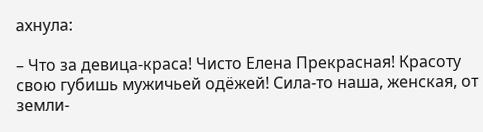ахнула:

– Что за девица-краса! Чисто Елена Прекрасная! Красоту свою губишь мужичьей одёжей! Сила-то наша, женская, от земли-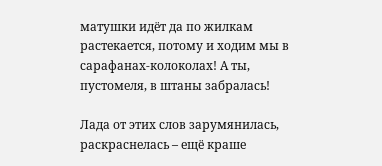матушки идёт да по жилкам растекается, потому и ходим мы в сарафанах-колоколах! А ты, пустомеля, в штаны забралась!

Лада от этих слов зарумянилась, раскраснелась – ещё краше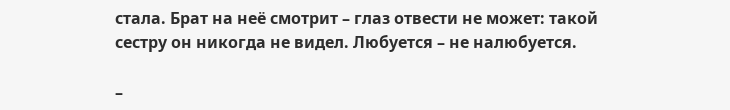стала. Брат на неё смотрит – глаз отвести не может: такой сестру он никогда не видел. Любуется – не налюбуется.

–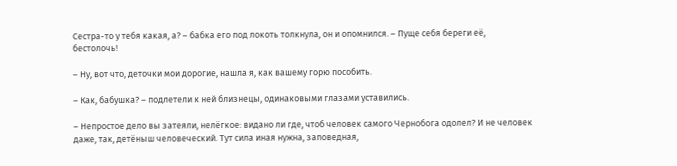Сестра-то у тебя какая, а? – бабка его под локоть толкнула, он и опомнился. – Пуще себя береги её, бестолочь!

– Ну, вот что, деточки мои дорогие, нашла я, как вашему горю пособить.

– Как, бабушка? – подлетели к ней близнецы, одинаковыми глазами уставились.

– Непростое дело вы затеяли, нелёгкое: видано ли где, чтоб человек самого Чернобога одолел? И не человек даже, так, детёныш человеческий. Тут сила иная нужна, заповедная,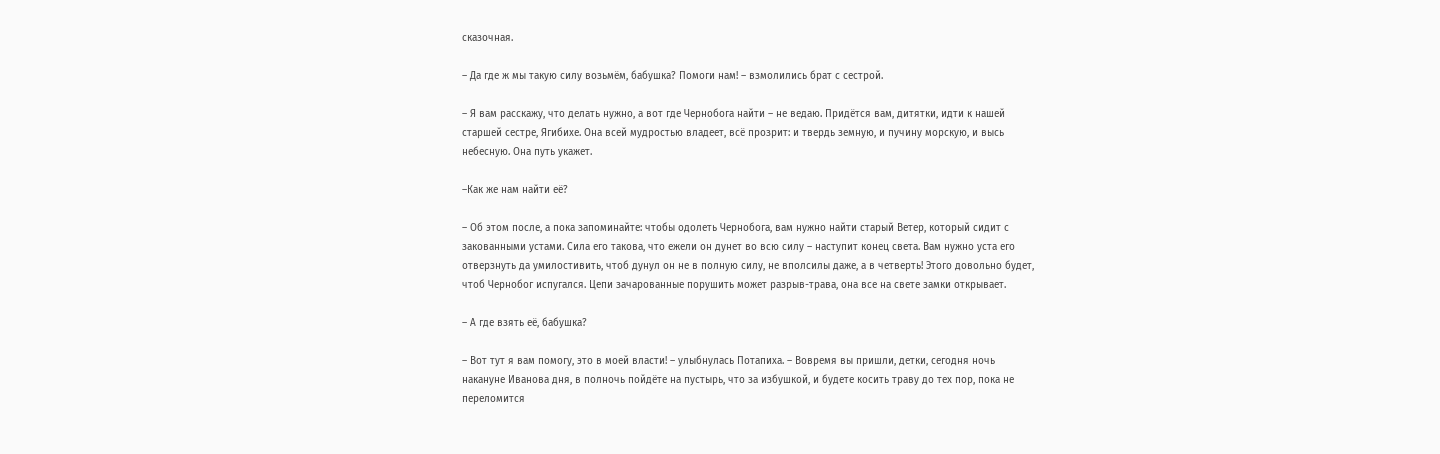сказочная.

– Да где ж мы такую силу возьмём, бабушка? Помоги нам! – взмолились брат с сестрой.

– Я вам расскажу, что делать нужно, а вот где Чернобога найти – не ведаю. Придётся вам, дитятки, идти к нашей старшей сестре, Ягибихе. Она всей мудростью владеет, всё прозрит: и твердь земную, и пучину морскую, и высь небесную. Она путь укажет.

–Как же нам найти её?

– Об этом после, а пока запоминайте: чтобы одолеть Чернобога, вам нужно найти старый Ветер, который сидит с закованными устами. Сила его такова, что ежели он дунет во всю силу – наступит конец света. Вам нужно уста его отверзнуть да умилостивить, чтоб дунул он не в полную силу, не вполсилы даже, а в четверть! Этого довольно будет, чтоб Чернобог испугался. Цепи зачарованные порушить может разрыв-трава, она все на свете замки открывает.

– А где взять её, бабушка?

– Вот тут я вам помогу, это в моей власти! – улыбнулась Потапиха. – Вовремя вы пришли, детки, сегодня ночь накануне Иванова дня, в полночь пойдёте на пустырь, что за избушкой, и будете косить траву до тех пор, пока не переломится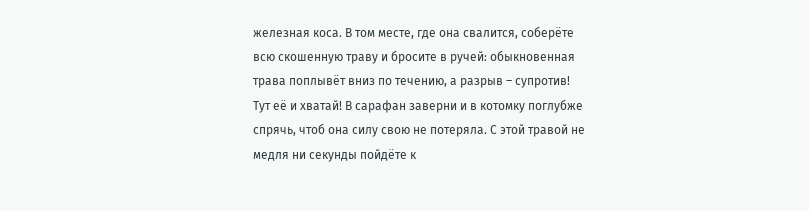железная коса. В том месте, где она свалится, соберёте всю скошенную траву и бросите в ручей: обыкновенная трава поплывёт вниз по течению, а разрыв – супротив! Тут её и хватай! В сарафан заверни и в котомку поглубже спрячь, чтоб она силу свою не потеряла. С этой травой не медля ни секунды пойдёте к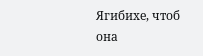Ягибихе, чтоб она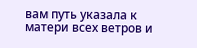вам путь указала к матери всех ветров и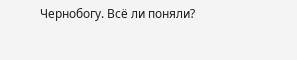Чернобогу. Всё ли поняли?